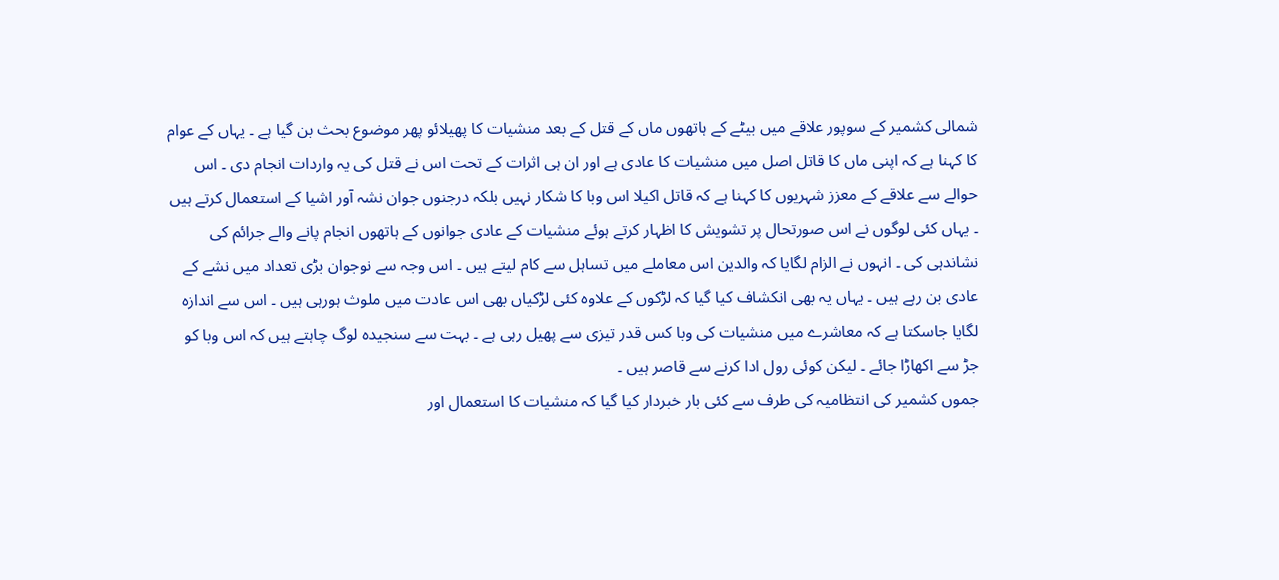شمالی کشمیر کے سوپور علاقے میں بیٹے کے ہاتھوں ماں کے قتل کے بعد منشیات کا پھیلائو پھر موضوع بحث بن گیا ہے ۔ یہاں کے عوام کا کہنا ہے کہ اپنی ماں کا قاتل اصل میں منشیات کا عادی ہے اور ان ہی اثرات کے تحت اس نے قتل کی یہ واردات انجام دی ۔ اس حوالے سے علاقے کے معزز شہریوں کا کہنا ہے کہ قاتل اکیلا اس وبا کا شکار نہیں بلکہ درجنوں جوان نشہ آور اشیا کے استعمال کرتے ہیں ۔ یہاں کئی لوگوں نے اس صورتحال پر تشویش کا اظہار کرتے ہوئے منشیات کے عادی جوانوں کے ہاتھوں انجام پانے والے جرائم کی نشاندہی کی ۔ انہوں نے الزام لگایا کہ والدین اس معاملے میں تساہل سے کام لیتے ہیں ۔ اس وجہ سے نوجوان بڑی تعداد میں نشے کے عادی بن رہے ہیں ۔ یہاں یہ بھی انکشاف کیا گیا کہ لڑکوں کے علاوہ کئی لڑکیاں بھی اس عادت میں ملوث ہورہی ہیں ۔ اس سے اندازہ لگایا جاسکتا ہے کہ معاشرے میں منشیات کی وبا کس قدر تیزی سے پھیل رہی ہے ۔ بہت سے سنجیدہ لوگ چاہتے ہیں کہ اس وبا کو جڑ سے اکھاڑا جائے ۔ لیکن کوئی رول ادا کرنے سے قاصر ہیں ۔
جموں کشمیر کی انتظامیہ کی طرف سے کئی بار خبردار کیا گیا کہ منشیات کا استعمال اور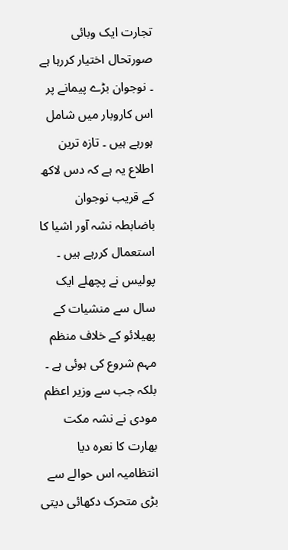تجارت ایک وبائی صورتحال اختیار کررہا ہے ۔ نوجوان بڑے پیمانے پر اس کاروبار میں شامل ہورہے ہیں ۔ تازہ ترین اطلاع یہ ہے کہ دس لاکھ کے قریب نوجوان باضابطہ نشہ آور اشیا کا استعمال کررہے ہیں ۔ پولیس نے پچھلے ایک سال سے منشیات کے پھیلائو کے خلاف منظم مہم شروع کی ہوئی ہے ۔ بلکہ جب سے وزیر اعظم مودی نے نشہ مکت بھارت کا نعرہ دیا انتظامیہ اس حوالے سے بڑی متحرک دکھائی دیتی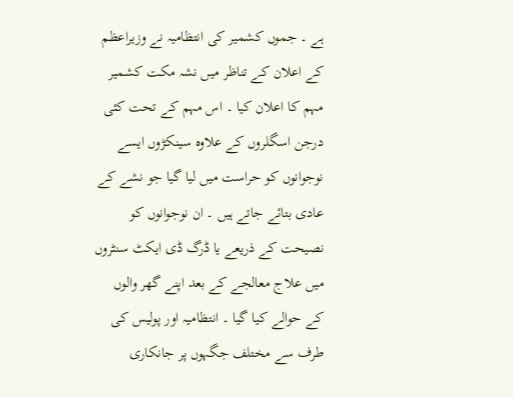ہے ۔ جموں کشمیر کی انتظامیہ نے وزیراعظم کے اعلان کے تناظر میں نشہ مکت کشمیر مہم کا اعلان کیا ۔ اس مہم کے تحت کئی درجن اسگلروں کے علاوہ سینکڑوں ایسے نوجوانوں کو حراست میں لیا گیا جو نشے کے عادی بتائے جاتے ہیں ۔ ان نوجوانوں کو نصیحت کے ذریعے یا ڈرگ ڈی ایکٹ سنٹروں میں علاج معالجے کے بعد اپنے گھر والوں کے حوالے کیا گیا ۔ انتظامیہ اور پولیس کی طرف سے مختلف جگہوں پر جانکاری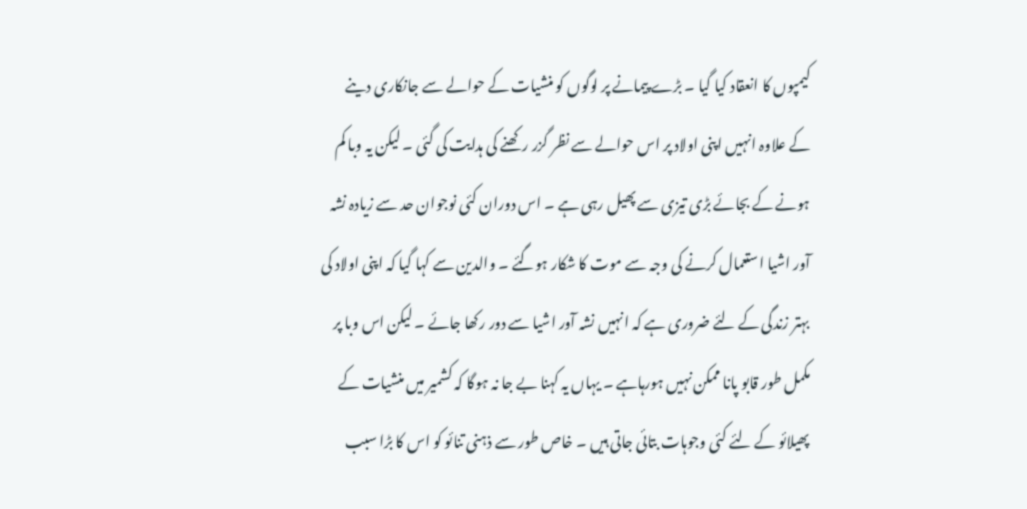کیمپوں کا انعقاد کیا گیا ۔ بڑے پیمانے پر لوگوں کو منشیات کے حوالے سے جانکاری دینے کے علاوہ انہیں اپنی اولاد پر اس حوالے سے نظر گزر رکھنے کی ہدایت کی گئی ۔ لیکن یہ وبا کم ہونے کے بجائے بڑی تیزی سے پھیل رہی ہے ۔ اس دوران کئی نوجوان حد سے زیادہ نشہ آور اشیا استعمال کرنے کی وجہ سے موت کا شکار ہوگئے ۔ والدین سے کہا گیا کہ اپنی اولاد کی بہتر زندگی کے لئے ضروری ہے کہ انہیں نشہ آور اشیا سے دور رکھا جائے ۔ لیکن اس وبا پر مکمل طور قابو پانا ممکن نہیں ہورہاہے ۔ یہاں یہ کہنا بے جا نہ ہوگا کہ کشمیر میں منشیات کے پھیلائو کے لئے کئی وجوہات بتائی جاتی ہیں ۔ خاص طور سے ذہنی تنائو کو اس کا بڑا سبب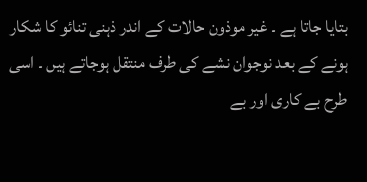بتایا جاتا ہے ۔ غیر موذون حالات کے اندر ذہنی تنائو کا شکار ہونے کے بعد نوجوان نشے کی طرف منتقل ہوجاتے ہیں ۔ اسی طرح بے کاری اور بے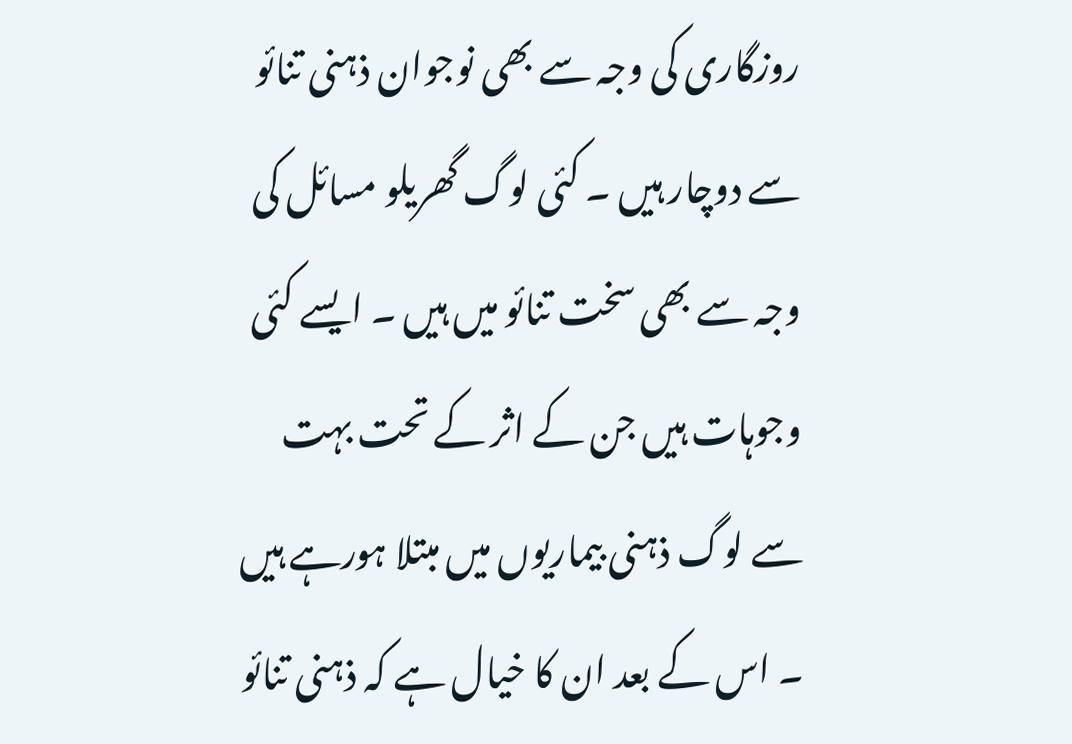روزگاری کی وجہ سے بھی نوجوان ذہنی تنائو سے دوچار ہیں ۔ کئی لوگ گھریلو مسائل کی وجہ سے بھی سخت تنائو میں ہیں ۔ ایسے کئی وجوہات ہیں جن کے اثر کے تحت بہت سے لوگ ذہنی بیماریوں میں مبتلا ہورہے ہیں ۔ اس کے بعد ان کا خیال ہے کہ ذہنی تنائو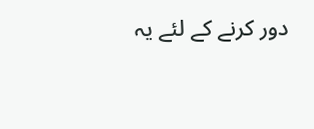دور کرنے کے لئے یہ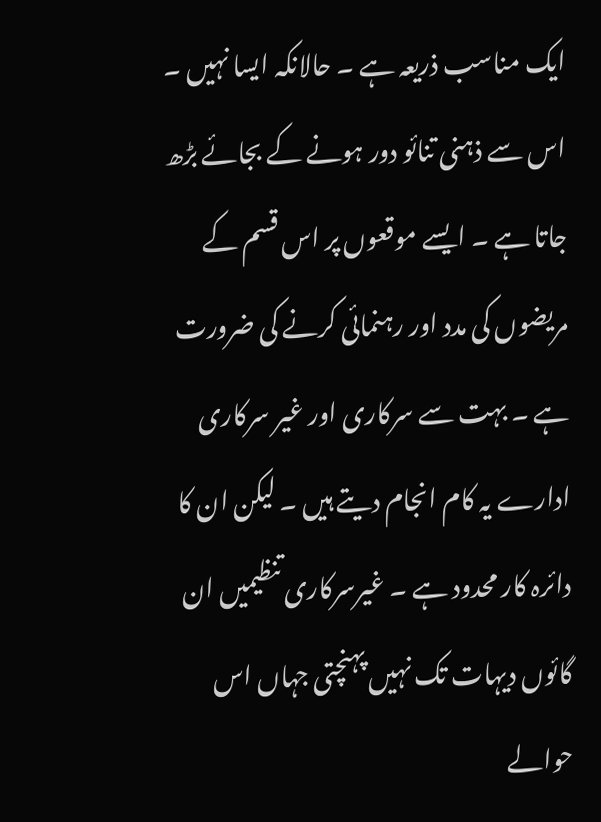ایک مناسب ذریعہ ہے ۔ حالانکہ ایسا نہیں ۔ اس سے ذہنی تنائو دور ہونے کے بجائے بڑھ جاتا ہے ۔ ایسے موقعوں پر اس قسم کے مریضوں کی مدد اور رہنمائی کرنے کی ضرورت ہے ۔ بہت سے سرکاری اور غیر سرکاری ادارے یہ کام انجام دیتے ہیں ۔ لیکن ان کا دائرہ کار محدود ہے ۔ غیرسرکاری تنظیمیں ان گائوں دیہات تک نہیں پہنچتی جہاں اس حوالے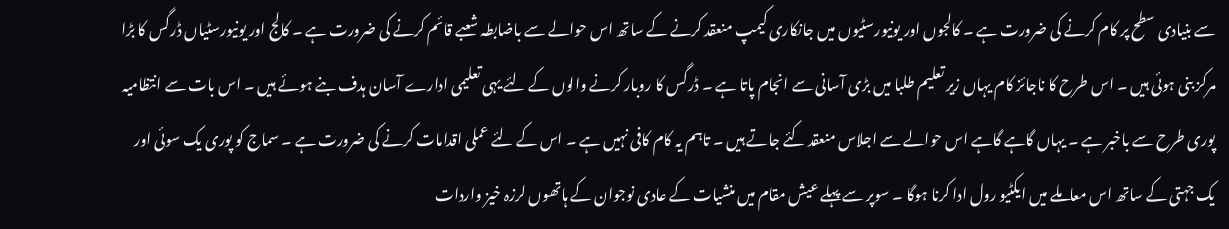سے بنیادی سطح پر کام کرنے کی ضرورت ہے ۔ کالجوں اور یونیورسٹیوں میں جانکاری کیمپ منعقد کرنے کے ساتھ اس حوالے سے باضابطہ شعبے قائم کرنے کی ضرورت ہے ۔ کالج اور یونیورسٹیاں ڈرگس کا بڑا مرکز بنی ہوئی ہیں ۔ اس طرح کا ناجائز کام یہاں زیر تعلیم طلبا میں بڑی آسانی سے انجام پاتا ہے ۔ ڈرگس کا روبار کرنے والوں کے لئے یہی تعلیمی ادارے آسان ہدف بنے ہوئے ہیں ۔ اس بات سے انتظامیہ پوری طرح سے باخبر ہے ۔ یہاں گاہے گاہے اس حوالے سے اجلاس منعقد کئے جاتے ہیں ۔ تاہم یہ کام کافی نہیں ہے ۔ اس کے لئے عملی اقدامات کرنے کی ضرورت ہے ۔ سماج کو پوری یک سوئی اور یک جہتی کے ساتھ اس معاملے میں ایکٹیو رول ادا کرنا ہوگا ۔ سوپر سے پہلے عیش مقام میں منشیات کے عادی نوجوان کے ہاتھوں لرزہ خیز واردات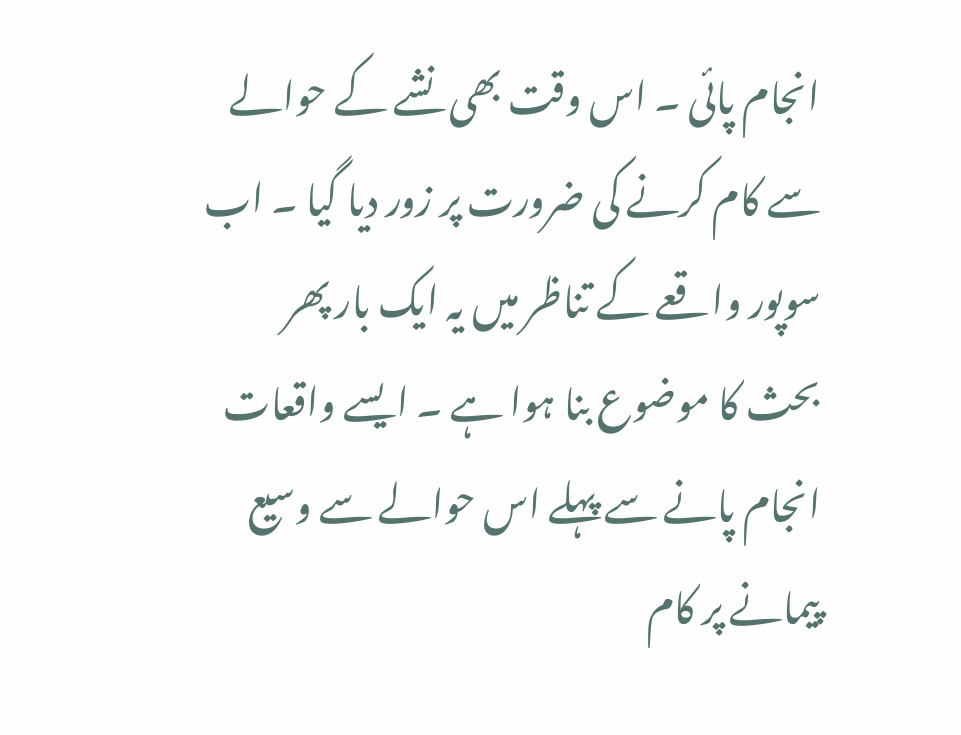انجام پائی ۔ اس وقت بھی نشے کے حوالے سے کام کرنے کی ضرورت پر زور دیا گیا ۔ اب سوپور واقعے کے تناظر میں یہ ایک بار پھر بحث کا موضوع بنا ہوا ہے ۔ ایسے واقعات انجام پانے سے پہلے اس حوالے سے وسیع پیمانے پر کام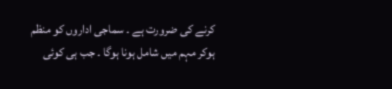کرنے کی ضرورت ہے ۔ سماجی اداروں کو منظم ہوکر مہم میں شامل ہونا ہوگا ۔ جب ہی کوئی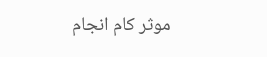موثر کام انجام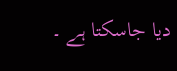دیا جاسکتا ہے ۔